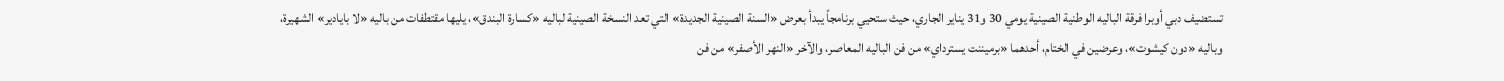تستضيف دبي أوبرا فرقة الباليه الوطنية الصينية يومي 30 و31 يناير الجاري، حيث ستحيي برنامجاً يبدأ بعرض «السنة الصينية الجديدة» التي تعد النسخة الصينية لباليه «كسارة البندق»، يليها مقتطفات من باليه «لا بايادير» الشهيرة، وباليه «دون كيشوت»، وعرضين في الختام، أحدهما «برميننت يسترداي» من فن الباليه المعاصر، والآخر «النهر الأصفر» من فن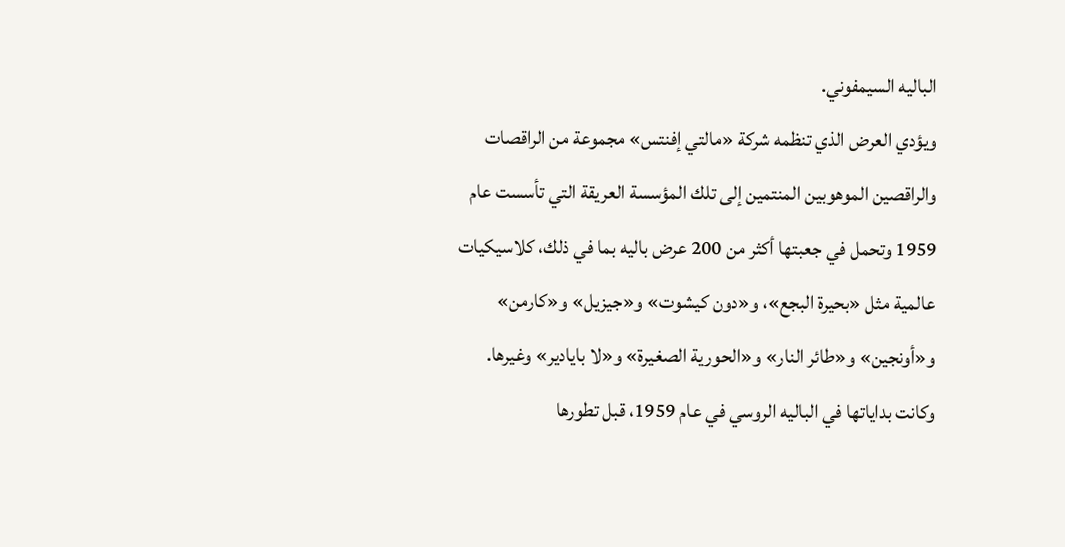الباليه السيمفوني.
ويؤدي العرض الذي تنظمه شركة «مالتي إفنتس» مجموعة من الراقصات والراقصين الموهوبين المنتمين إلى تلك المؤسسة العريقة التي تأسست عام 1959 وتحمل في جعبتها أكثر من 200 عرض باليه بما في ذلك، كلاسيكيات عالمية مثل «بحيرة البجع»، و«دون كيشوت» و«جيزيل» و«كارمن» و«أونجين» و«طائر النار» و«الحورية الصغيرة» و«لا بايادير» وغيرها.
وكانت بداياتها في الباليه الروسي في عام 1959، قبل تطورها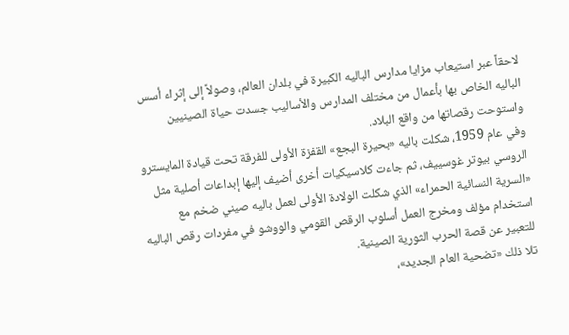لاحقاً عبر استيعاب مزايا مدارس الباليه الكبيرة في بلدان العالم، وصولاً إلى إثراء أسس الباليه الخاص بها بأعمال من مختلف المدارس والأساليب جسدت حياة الصينيين واستوحت رقصاتها من واقع البلاد.
وفي عام 1959، شكلت باليه «بحيرة البجع» القفزة الأولى للفرقة تحت قيادة المايسترو الروسي بيوتر غوسييف، ثم جاءت كلاسيكيات أخرى أضيف إليها إبداعات أصلية مثل «السرية النسائية الحمراء» الذي شكلت الولادة الأولى لعمل باليه صيني ضخم مع استخدام مؤلف ومخرج العمل أسلوب الرقص القومي والووشو في مفردات رقص الباليه للتعبير عن قصة الحرب الثورية الصينية.
تلا ذلك «تضحية العام الجديد»،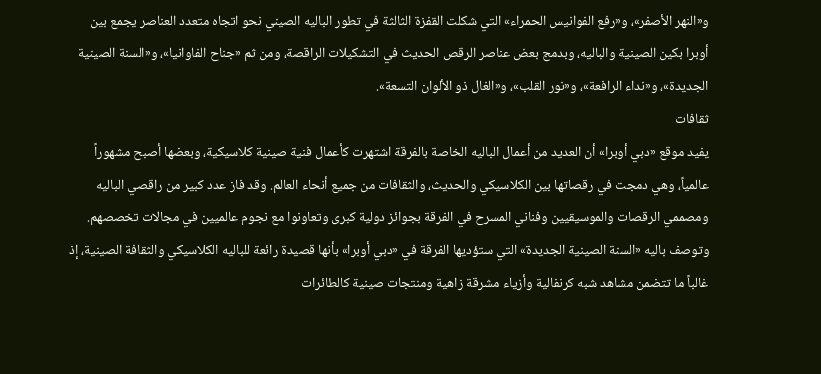و«النهر الأصفر»، و«رفع الفوانيس الحمراء» التي شكلت القفزة الثالثة في تطور الباليه الصيني نحو اتجاه متعدد العناصر يجمع بين أوبرا بكين الصينية والباليه، وبدمج بعض عناصر الرقص الحديث في التشكيلات الراقصة، ومن ثم «جناح الفاوانيا»، و«السنة الصينية الجديدة»، و«نداء الرافعة»، و«نور القلب»، و«الغال ذو الألوان التسعة».
ثقافات
يفيد موقع «دبي أوبرا» أن العديد من أعمال الباليه الخاصة بالفرقة اشتهرت كأعمال فنية صينية كلاسيكية، وبعضها أصبح مشهوراً عالمياً، وهي دمجت في رقصاتها بين الكلاسيكي والحديث، والثقافات من جميع أنحاء العالم. وقد فاز عدد كبير من راقصي الباليه ومصممي الرقصات والموسيقيين وفناني المسرح في الفرقة بجوائز دولية كبرى وتعاونوا مع نجوم عالميين في مجالات تخصصهم.
وتوصف باليه «السنة الصينية الجديدة» التي ستؤديها الفرقة في «دبي أوبرا» بأنها قصيدة رائعة للباليه الكلاسيكي والثقافة الصينية، إذ غالباً ما تتضمن مشاهد شبه كرنفالية وأزياء مشرقة زاهية ومنتجات صينية كالطائرات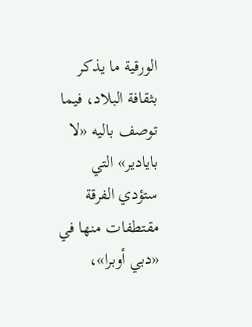الورقية ما يذكر بثقافة البلاد، فيما توصف باليه «لا بايادير» التي ستؤدي الفرقة مقتطفات منها في «دبي أوبرا»،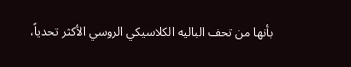بأنها من تحف الباليه الكلاسيكي الروسي الأكثر تحدياً،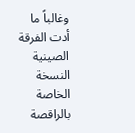وغالباً ما أدت الفرقة الصينية النسخة الخاصة بالراقصة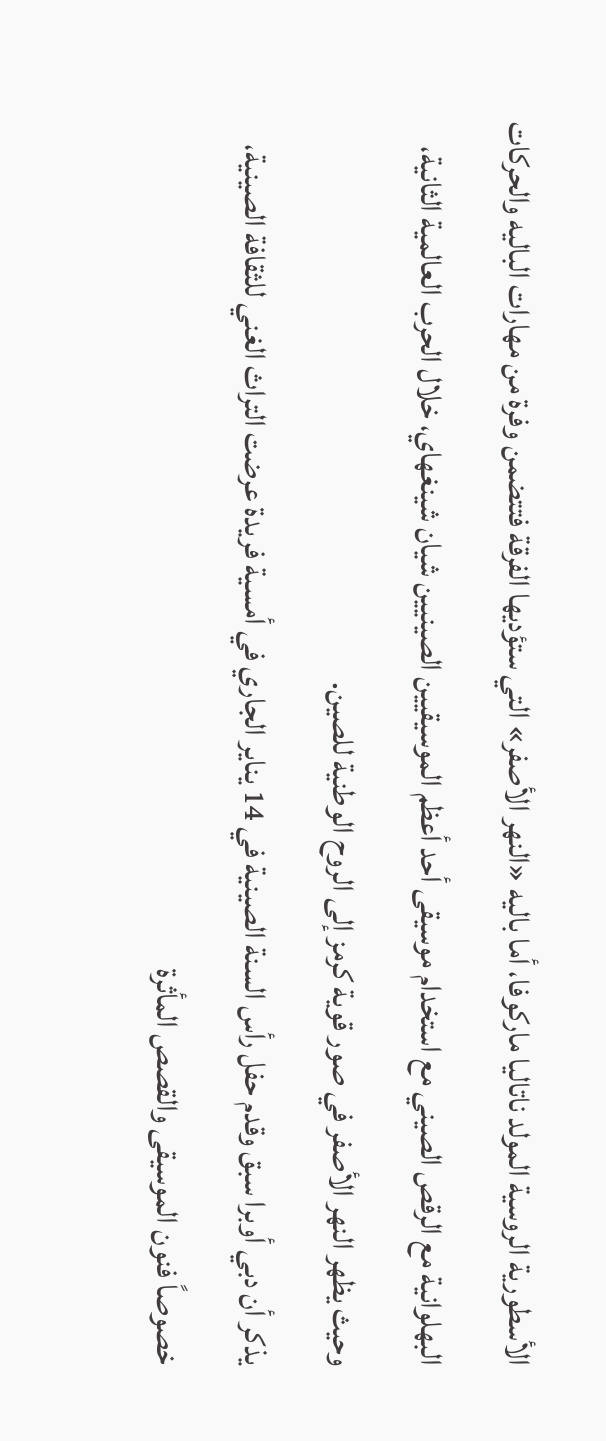الأسطورية الروسية المولد ناتاليا ماركوفا، أما باليه «النهر الأصفر» التي ستؤديها الفرقة فتتضمن وفرة من مهارات الباليه والحركات البهلوانية مع الرقص الصيني مع استخدام موسيقى أحد أعظم الموسيقيين الصينيين شيان شينغهاي، خلال الحرب العالمية الثانية، وحيث يظهر النهر الأصفر في صور قوية كرمز إلى الروح الوطنية للصين.
يذكر أن دبي أوبرا سبق وقدم حفل رأس السنة الصينية في 14 يناير الجاري في أمسية فريدة عرضت التراث الغني للثقافة الصينية، خصوصاً فنون الموسيقى والقصص المأثرة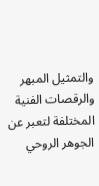والتمثيل المبهر والرقصات الفنية المختلفة لتعبر عن الجوهر الروحي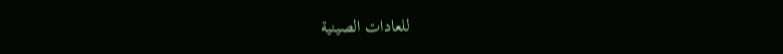للعادات الصينية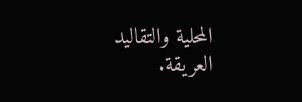المحلية والتقاليد العريقة.